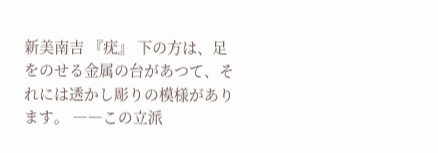新美南吉 『疣』 下の方は、足をのせる金属の台があつて、それには透かし彫りの模様があります。 ――この立派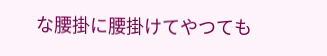な腰掛に腰掛けてやつても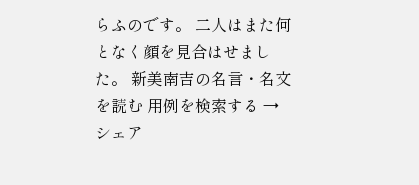らふのです。 二人はまた何となく顔を見合はせました。 新美南吉の名言・名文を読む 用例を検索する → シェア